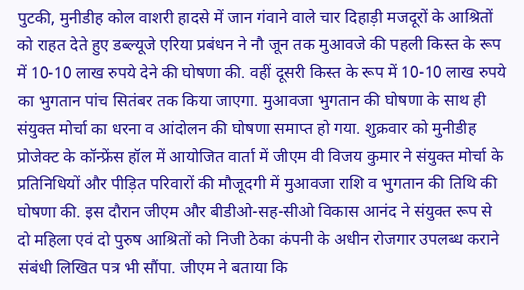पुटकी, मुनीडीह कोल वाशरी हादसे में जान गंवाने वाले चार दिहाड़ी मजदूरों के आश्रितों को राहत देते हुए डब्ल्यूजे एरिया प्रबंधन ने नौ जून तक मुआवजे की पहली किस्त के रूप में 10-10 लाख रुपये देने की घोषणा की. वहीं दूसरी किस्त के रूप में 10-10 लाख रुपये का भुगतान पांच सितंबर तक किया जाएगा. मुआवजा भुगतान की घोषणा के साथ ही संयुक्त मोर्चा का धरना व आंदोलन की घोषणा समाप्त हो गया. शुक्रवार को मुनीडीह प्रोजेक्ट के कॉन्फ्रेंस हॉल में आयोजित वार्ता में जीएम वी विजय कुमार ने संयुक्त मोर्चा के प्रतिनिधियों और पीड़ित परिवारों की मौजूदगी में मुआवजा राशि व भुगतान की तिथि की घोषणा की. इस दौरान जीएम और बीडीओ-सह-सीओ विकास आनंद ने संयुक्त रूप से दो महिला एवं दो पुरुष आश्रितों को निजी ठेका कंपनी के अधीन रोजगार उपलब्ध कराने संबंधी लिखित पत्र भी सौंपा. जीएम ने बताया कि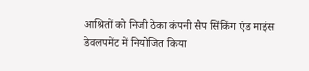आश्रितों को निजी ठेका कंपनी सैप सिंकिंग एंड माइंस डेवलपमेंट में नियोजित किया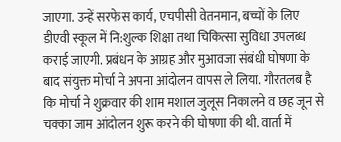जाएगा. उन्हें सरफेस कार्य, एचपीसी वेतनमान, बच्चों के लिए डीएवी स्कूल में नि:शुल्क शिक्षा तथा चिकित्सा सुविधा उपलब्ध कराई जाएगी. प्रबंधन के आग्रह और मुआवजा संबंधी घोषणा के बाद संयुक्त मोर्चा ने अपना आंदोलन वापस ले लिया. गौरतलब है कि मोर्चा ने शुक्रवार की शाम मशाल जुलूस निकालने व छह जून से चक्का जाम आंदोलन शुरू करने की घोषणा की थी. वार्ता में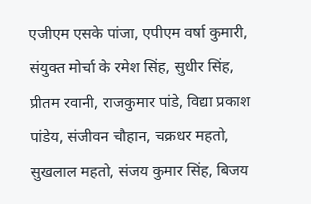एजीएम एसके पांजा, एपीएम वर्षा कुमारी, संयुक्त मोर्चा के रमेश सिंह, सुधीर सिंह, प्रीतम रवानी, राजकुमार पांडे, विद्या प्रकाश पांडेय, संजीवन चौहान, चक्रधर महतो, सुखलाल महतो, संजय कुमार सिंह, बिजय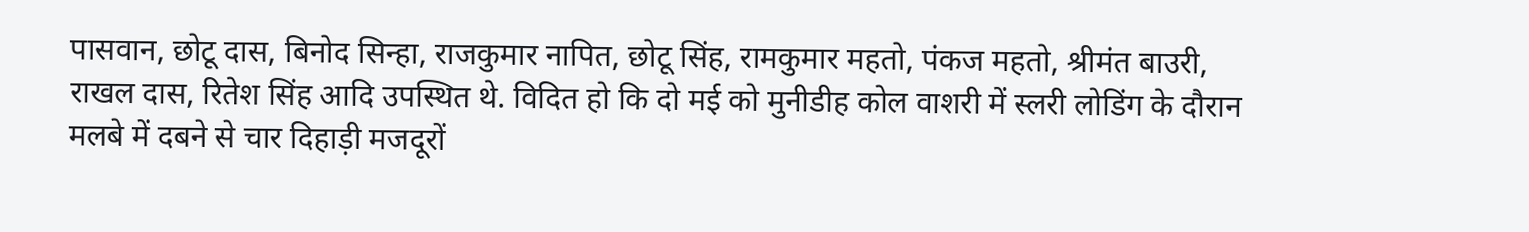पासवान, छोटू दास, बिनोद सिन्हा, राजकुमार नापित, छोटू सिंह, रामकुमार महतो, पंकज महतो, श्रीमंत बाउरी, राखल दास, रितेश सिंह आदि उपस्थित थे. विदित हो कि दो मई को मुनीडीह कोल वाशरी में स्लरी लोडिंग के दौरान मलबे में दबने से चार दिहाड़ी मजदूरों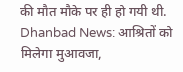की मौत मौके पर ही हो गयी थी.
Dhanbad News: आश्रितों को मिलेगा मुआवजा,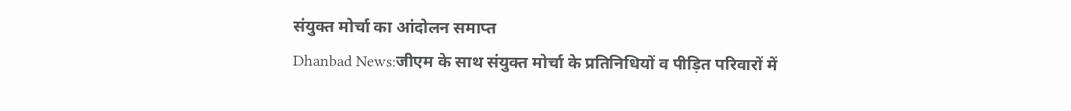संयुक्त मोर्चा का आंदोलन समाप्त
Dhanbad News:जीएम के साथ संयुक्त मोर्चा के प्रतिनिधियों व पीड़ित परिवारों में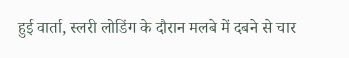हुई वार्ता, स्लरी लोडिंग के दौरान मलबे में दबने से चार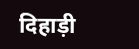दिहाड़ी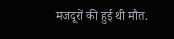मजदूरों की हुई थी मौत.